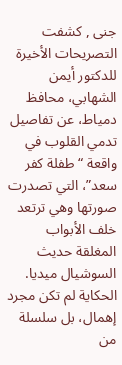جنى , كشفت التصريحات الأخيرة للدكتور أيمن الشهابي، محافظ دمياط، عن تفاصيل تدمي القلوب في واقعة “طفلة كفر سعد”، التي تصدرت صورتها وهي ترتعد خلف الأبواب المغلقة حديث السوشيال ميديا. الحكاية لم تكن مجرد إهمال، بل سلسلة من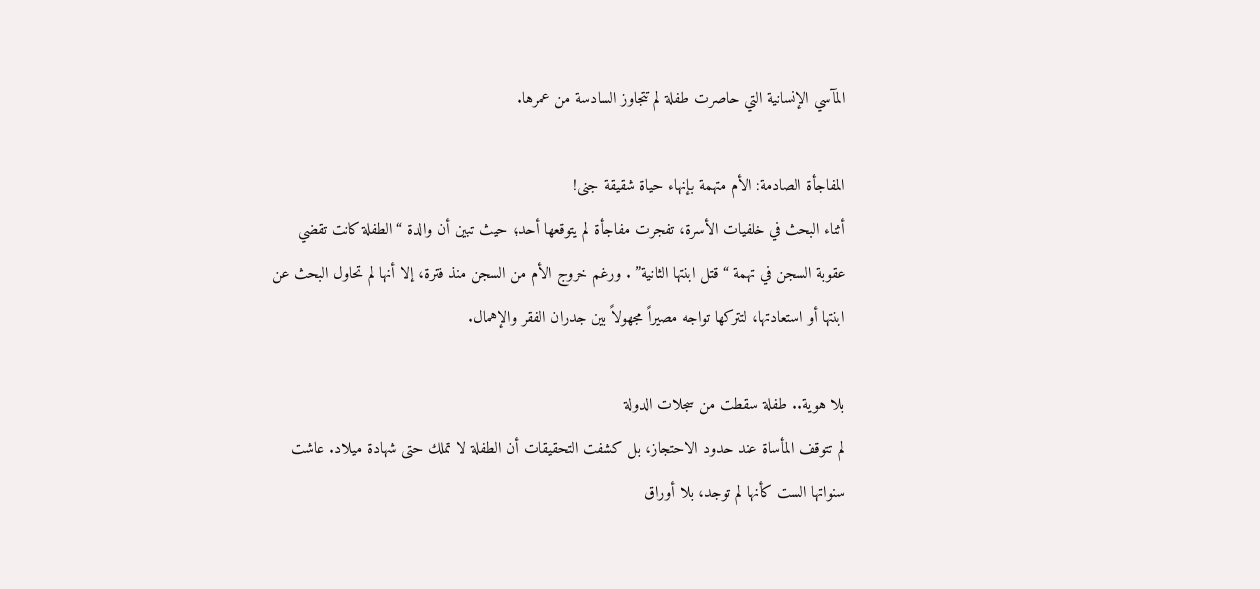المآسي الإنسانية التي حاصرت طفلة لم تتجاوز السادسة من عمرها.

المفاجأة الصادمة: الأم متهمة بإنهاء حياة شقيقة جنى!
أثناء البحث في خلفيات الأسرة، تفجرت مفاجأة لم يتوقعها أحد؛ حيث تبين أن والدة “الطفلة كانت تقضي عقوبة السجن في تهمة “قتل ابنتها الثانية” . ورغم خروج الأم من السجن منذ فترة، إلا أنها لم تحاول البحث عن ابنتها أو استعادتها، لتتركها تواجه مصيراً مجهولاً بين جدران الفقر والإهمال.

بلا هوية.. طفلة سقطت من سجلات الدولة
لم تتوقف المأساة عند حدود الاحتجاز، بل كشفت التحقيقات أن الطفلة لا تملك حتى شهادة ميلاد. عاشت سنواتها الست كأنها لم توجد، بلا أوراق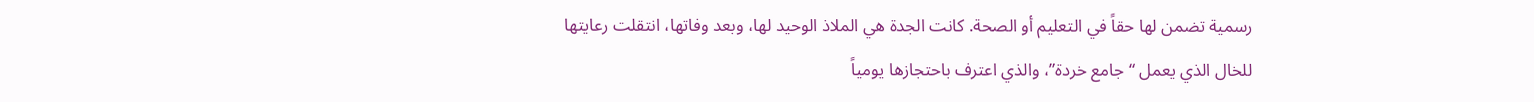رسمية تضمن لها حقاً في التعليم أو الصحة. كانت الجدة هي الملاذ الوحيد لها، وبعد وفاتها، انتقلت رعايتها للخال الذي يعمل “جامع خردة”، والذي اعترف باحتجازها يومياً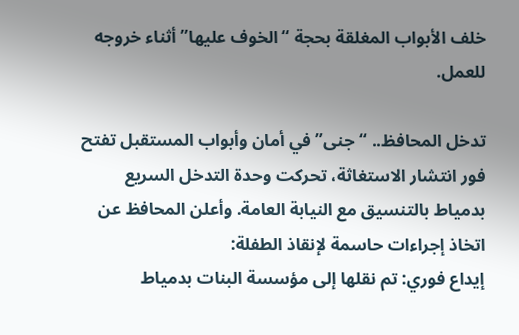خلف الأبواب المغلقة بحجة “الخوف عليها” أثناء خروجه للعمل.

تدخل المحافظ.. “جنى” في أمان وأبواب المستقبل تفتح
فور انتشار الاستغاثة، تحركت وحدة التدخل السريع بدمياط بالتنسيق مع النيابة العامة. وأعلن المحافظ عن اتخاذ إجراءات حاسمة لإنقاذ الطفلة:
إيداع فوري: تم نقلها إلى مؤسسة البنات بدمياط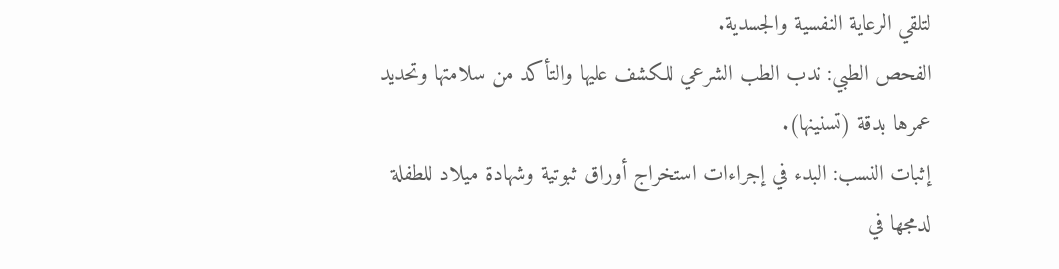لتلقي الرعاية النفسية والجسدية.
الفحص الطبي: ندب الطب الشرعي للكشف عليها والتأكد من سلامتها وتحديد عمرها بدقة (تسنينها).
إثبات النسب: البدء في إجراءات استخراج أوراق ثبوتية وشهادة ميلاد للطفلة لدمجها في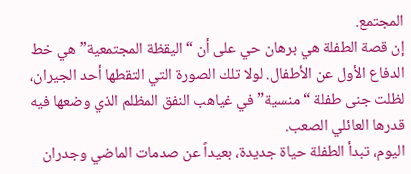المجتمع.
إن قصة الطفلة هي برهان حي على أن “اليقظة المجتمعية” هي خط الدفاع الأول عن الأطفال. لولا تلك الصورة التي التقطها أحد الجيران، لظلت جنى طفلة “منسية” في غياهب النفق المظلم الذي وضعها فيه قدرها العائلي الصعب.
اليوم، تبدأ الطفلة حياة جديدة، بعيداً عن صدمات الماضي وجدران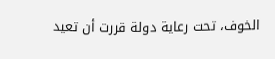الخوف، تحت رعاية دولة قررت أن تعيد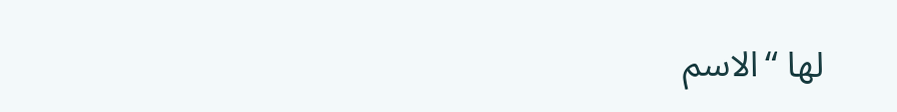لها “الاسم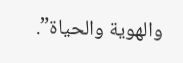والهوية والحياة”.